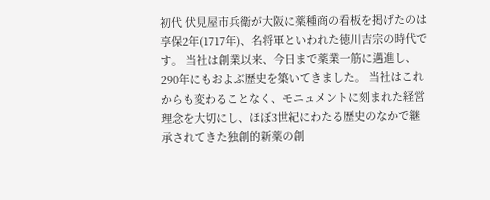初代 伏見屋市兵衛が大阪に薬種商の看板を掲げたのは享保2年(1717年)、名将軍といわれた徳川吉宗の時代です。 当社は創業以来、今日まで薬業一筋に邁進し、290年にもおよぶ歴史を築いてきました。 当社はこれからも変わることなく、モニュメントに刻まれた経営理念を大切にし、ほぼ3世紀にわたる歴史のなかで継承されてきた独創的新薬の創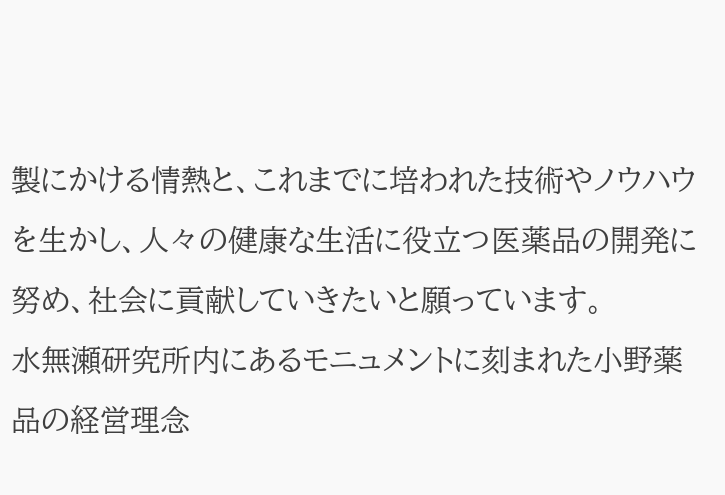製にかける情熱と、これまでに培われた技術やノウハウを生かし、人々の健康な生活に役立つ医薬品の開発に努め、社会に貢献していきたいと願っています。
水無瀬研究所内にあるモニュメントに刻まれた小野薬品の経営理念